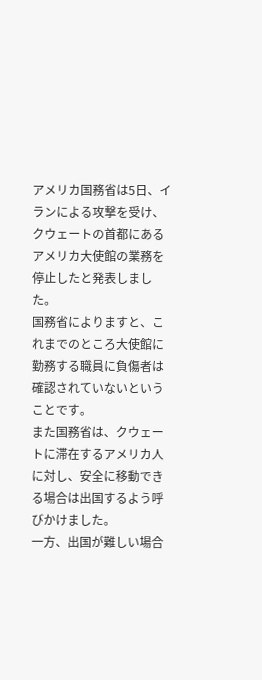アメリカ国務省は5日、イランによる攻撃を受け、クウェートの首都にあるアメリカ大使館の業務を停止したと発表しました。
国務省によりますと、これまでのところ大使館に勤務する職員に負傷者は確認されていないということです。
また国務省は、クウェートに滞在するアメリカ人に対し、安全に移動できる場合は出国するよう呼びかけました。
一方、出国が難しい場合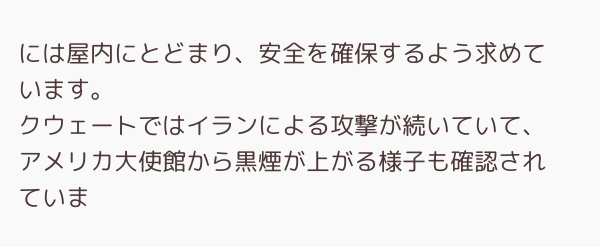には屋内にとどまり、安全を確保するよう求めています。
クウェートではイランによる攻撃が続いていて、アメリカ大使館から黒煙が上がる様子も確認されていま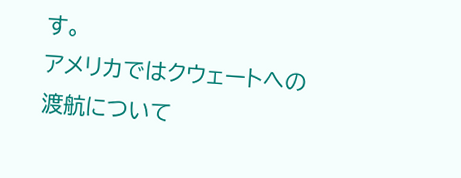す。
アメリカではクウェートへの渡航について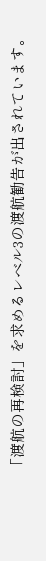「渡航の再検討」を求めるレベル3の渡航勧告が出されています。